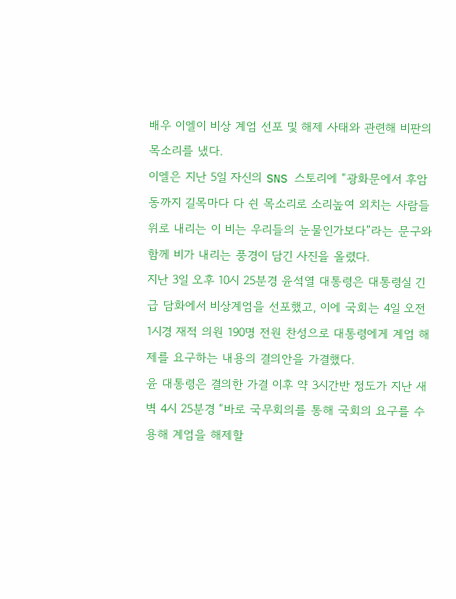배우 이엘이 비상 계엄 선포 및 해제 사태와 관련해 비판의 목소리를 냈다.
이엘은 지난 5일 자신의 SNS 스토리에 “광화문에서 후암동까지 길목마다 다 쉰 목소리로 소리높여 외치는 사람들 위로 내리는 이 비는 우리들의 눈물인가보다”라는 문구와 함께 비가 내리는 풍경이 담긴 사진을 올렸다.
지난 3일 오후 10시 25분경 윤석열 대통령은 대통령실 긴급 담화에서 비상계엄을 선포했고, 이에 국회는 4일 오전 1시경 재적 의원 190명 전원 찬성으로 대통령에게 계엄 해제를 요구하는 내용의 결의안을 가결했다.
윤 대통령은 결의한 가결 이후 약 3시간반 정도가 지난 새벽 4시 25분경 “바로 국무회의를 통해 국회의 요구를 수용해 계엄을 해제할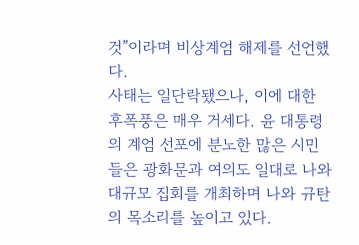것”이라며 비상계엄 해제를 선언했다.
사태는 일단락됐으나, 이에 대한 후폭풍은 매우 거세다. 윤 대통령의 계엄 선포에 분노한 많은 시민들은 광화문과 여의도 일대로 나와 대규모 집회를 개최하며 나와 규탄의 목소리를 높이고 있다.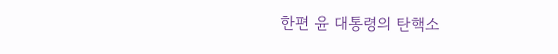한편 윤 대통령의 탄핵소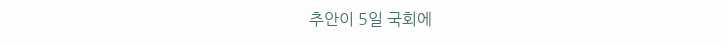추안이 5일 국회에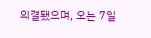의결됐으며, 오는 7일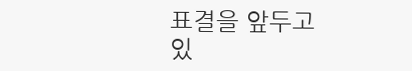표결을 앞두고 있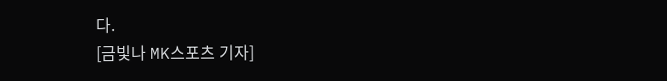다.
[금빛나 MK스포츠 기자]